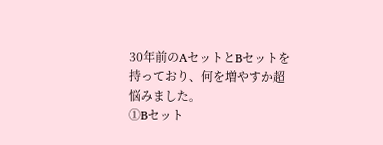30年前のAセットとBセットを持っており、何を増やすか超悩みました。
①Bセット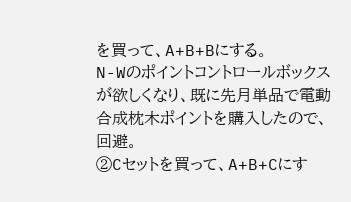を買って、A+B+Bにする。
N-Wのポイントコントロールボックスが欲しくなり、既に先月単品で電動合成枕木ポイントを購入したので、回避。
②Cセットを買って、A+B+Cにす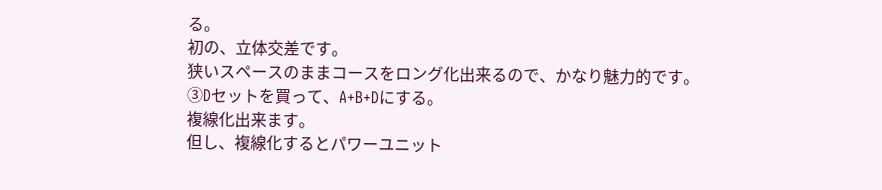る。
初の、立体交差です。
狭いスペースのままコースをロング化出来るので、かなり魅力的です。
③Dセットを買って、A+B+Dにする。
複線化出来ます。
但し、複線化するとパワーユニット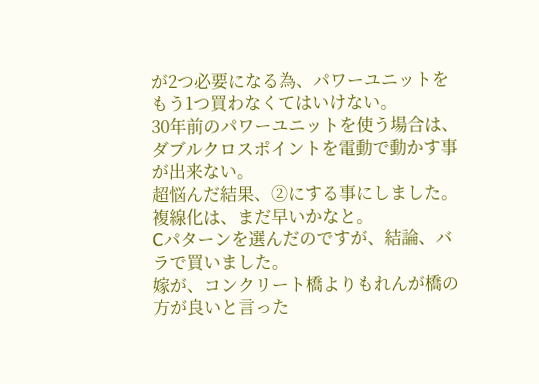が2つ必要になる為、パワーユニットをもう1つ買わなくてはいけない。
30年前のパワーユニットを使う場合は、ダブルクロスポイントを電動で動かす事が出来ない。
超悩んだ結果、②にする事にしました。
複線化は、まだ早いかなと。
Cパターンを選んだのですが、結論、バラで買いました。
嫁が、コンクリート橋よりもれんが橋の方が良いと言った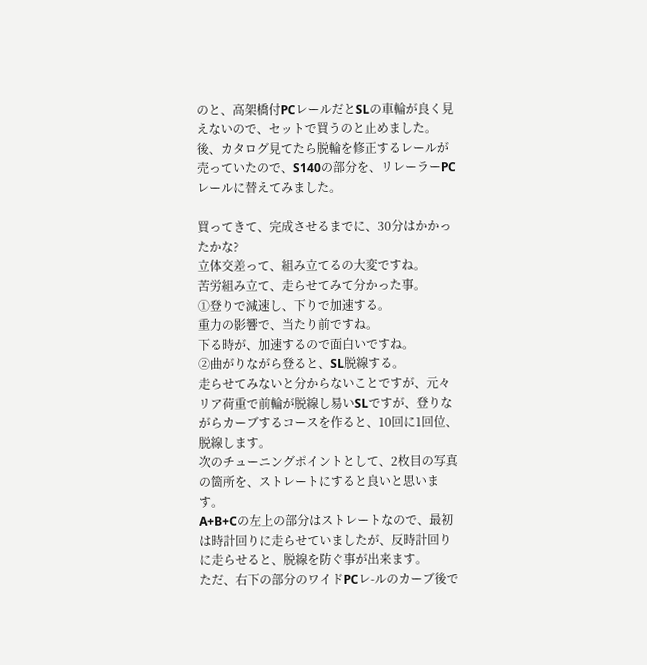のと、高架橋付PCレールだとSLの車輪が良く見えないので、セットで買うのと止めました。
後、カタログ見てたら脱輪を修正するレールが売っていたので、S140の部分を、リレーラーPCレールに替えてみました。

買ってきて、完成させるまでに、30分はかかったかな?
立体交差って、組み立てるの大変ですね。
苦労組み立て、走らせてみて分かった事。
①登りで減速し、下りで加速する。
重力の影響で、当たり前ですね。
下る時が、加速するので面白いですね。
②曲がりながら登ると、SL脱線する。
走らせてみないと分からないことですが、元々リア荷重で前輪が脱線し易いSLですが、登りながらカーブするコースを作ると、10回に1回位、脱線します。
次のチューニングポイントとして、2枚目の写真の箇所を、ストレートにすると良いと思います。
A+B+Cの左上の部分はストレートなので、最初は時計回りに走らせていましたが、反時計回りに走らせると、脱線を防ぐ事が出来ます。
ただ、右下の部分のワイドPCレ-ルのカーブ後で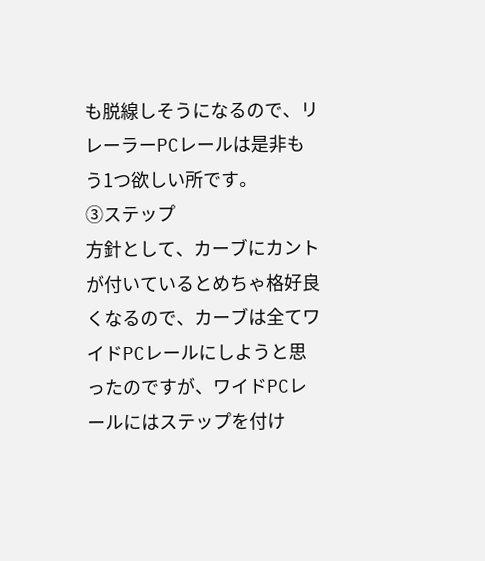も脱線しそうになるので、リレーラーPCレールは是非もう1つ欲しい所です。
③ステップ
方針として、カーブにカントが付いているとめちゃ格好良くなるので、カーブは全てワイドPCレールにしようと思ったのですが、ワイドPCレールにはステップを付け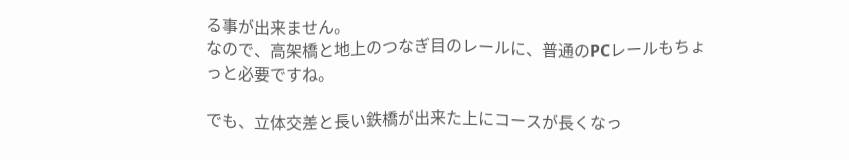る事が出来ません。
なので、高架橋と地上のつなぎ目のレールに、普通のPCレールもちょっと必要ですね。

でも、立体交差と長い鉄橋が出来た上にコースが長くなっ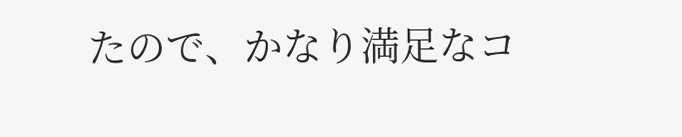たので、かなり満足なコ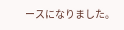ースになりました。